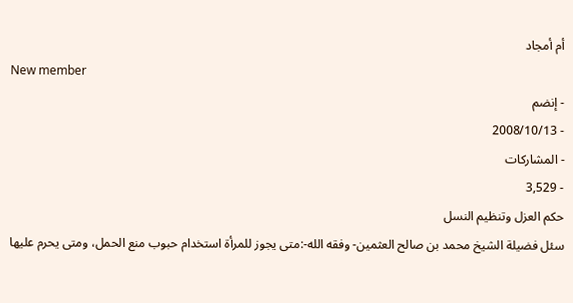أم أمجاد
New member
- إنضم
- 2008/10/13
- المشاركات
- 3,529
حكم العزل وتنظيم النسل
سئل فضيلة الشيخ محمد بن صالح العثمين- وفقه الله-:متى يجوز للمرأة استخدام حبوب منع الحمل، ومتى يحرم عليها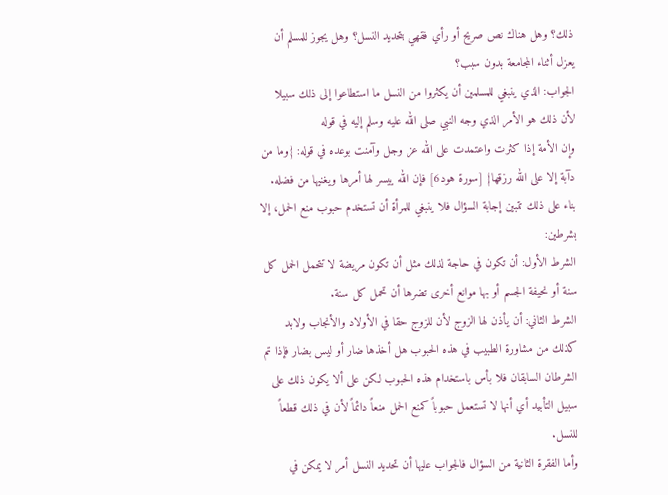ذلك؟ وهل هناك نص صريح أو رأي فقهي بتحديد النسل؟ وهل يجوز للمسلم أن يعزل أثناء المجامعة بدون سبب؟
الجواب: الذي ينبغي للمسلمين أن يكثروا من النسل ما استطاعوا إلى ذلك سبيلا لأن ذلك هو الأمر الذي وجه النبي صلى الله عليه وسلم إليه في قوله
وإن الأمة إذا كثرت واعتمدت على الله عز وجل وآمنت بوعده في قوله: {وما من دآبة إلا على الله رزقها} [سورة هود6] فإن الله ييسر لها أمرها ويغنيها من فضله. بناء على ذلك تتبين إجابة السؤال فلا ينبغي للمرأة أن تستخدم حبوب منع الحمل، إلا بشرطين:
الشرط الأول: أن تكون في حاجة لذلك مثل أن تكون مريضة لا تتحمل الحمل كل سنة أو نحيفة الجسم أو بها موانع أخرى تضرها أن تحمل كل سنة.
الشرط الثاني: أن يأذن لها الزوج لأن للزوج حقا في الأولاد والأنجاب ولابد كذلك من مشاورة الطبيب في هذه الحبوب هل أخذها ضار أو ليس بضار فإذا تم الشرطان السابقان فلا بأس باستخدام هذه الحبوب لكن على ألا يكون ذلك على سبيل التأبيد أي أنها لا تستعمل حبوباً كمنع الحمل منعاً دائماً لأن في ذلك قطعاً للنسل.
وأما الفقرة الثانية من السؤال فالجواب عليها أن تحديد النسل أمر لا يمكن في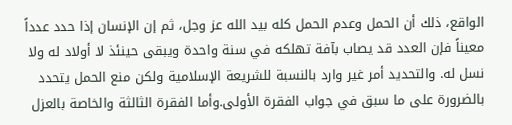الواقع، ذلك أن الحمل وعدم الحمل كله بيد الله عز وجل، ثم إن الإنسان إذا حدد عدداً معيناً فإن العدد قد يصاب بآفة تهلكه في سنة واحدة ويبقى حينئذ لا أولاد له ولا نسل له. والتحديد أمر غير وارد بالنسبة للشريعة الإسلامية ولكن منع الحمل يتحدد بالضرورة على ما سبق في جواب الفقرة الأولى.وأما الفقرة الثالثة والخاصة بالعزل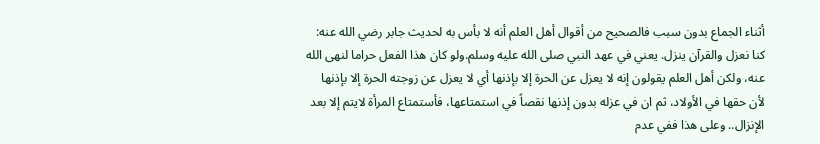أثناء الجماع بدون سبب فالصحيح من أقوال أهل العلم أنه لا بأس به لحديث جابر رضي الله عنه: كنا نعزل والقرآن ينزل. يعني في عهد النبي صلى الله عليه وسلم.ولو كان هذا الفعل حراما لنهى الله عنه، ولكن أهل العلم يقولون إنه لا يعزل عن الحرة إلا بإذنها أي لا يعزل عن زوجته الحرة إلا بإذنها لأن حقها في الأولاد، ثم ان في عزله بدون إذنها نقصاً في استمتاعها، فأستمتاع المرأة لايتم إلا بعد الإنزال.. وعلى هذا ففي عدم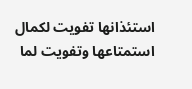استئذانها تفويت لكمال استمتاعها وتفويت لما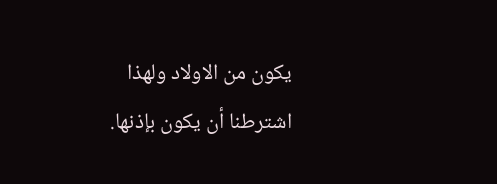يكون من الاولاد ولهذا اشترطنا أن يكون بإذنها.